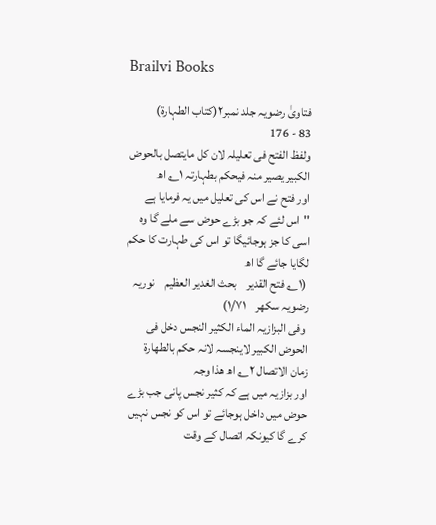Brailvi Books

فتاویٰ رضویہ جلد نمبر۲(کتاب الطہارۃ)
83 - 176
ولفظ الفتح فی تعلیلہ لان کل مایتصل بالحوض الکبیر یصیر منہ فیحکم بطہارتہ ۱؎ اھ
اور فتح نے اس کی تعلیل میں یہ فرمایا ہے ''اس لئے کہ جو بڑے حوض سے ملے گا وہ اسی کا جز ہوجائیگا تو اس کی طہارت کا حکم لگایا جائے گا اھ
 (۱؎ فتح القدیر    بحث الغدیر العظیم    نوریہ رضویہ سکھر    ۱/۷۱)
 وفی البزازیہ الماء الکثیر النجس دخل فی الحوض الکبیر لاینجسہ لانہ حکم بالطھارۃ زمان الاتصال ۲؎ اھ ھذا وجہ
اور بزازیہ میں ہے کہ کثیر نجس پانی جب بڑے حوض میں داخل ہوجائے تو اس کو نجس نہیں کرے گا کیونکہ اتصال کے وقت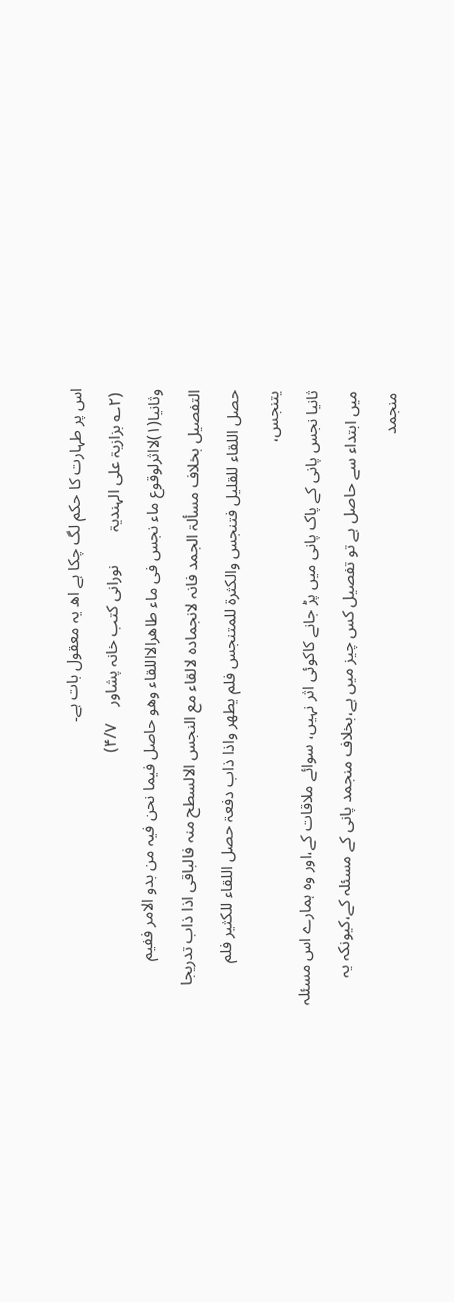اس پر طہارت کا حکم لگ چکا ہے اھ یہ معقول بات ہے۔
 (۲؎ بزازیۃ علی الہندیۃ        نورانی کتب خانہ پشاور    ۴/۷)
وثانیا(۱)لااثرلوقوع ماء نجس فی ماء طاھرالااللقاء وھو حاصل فیما نحن فیہ من بدو الامر ففیم التفصیل بخلاف مسألۃ الجمد فانہ لانجمادہ لالقاء مع النجس الالسطح منہ فالباقی اذا ذاب تدریجا حصل اللقاء للقلیل فتنجس والکثرۃ للمتنجس فلم یطھر واذا ذاب دفعۃ حصل اللقاء للکثیر فلم یتنجس،
ثانیا نجس پانی کے پاک پانی میں پڑ جانے کاکوئی اثر نہیں، سوائے ملاقات کے،اور وہ ہمارے اس مسئلہ میں ابتداء سے حاصل ہے تو تفصیل کس چیز میں ہے،بخلاف منجمد پانی کے مسئلہ کے،کیونکہ یہ منجمد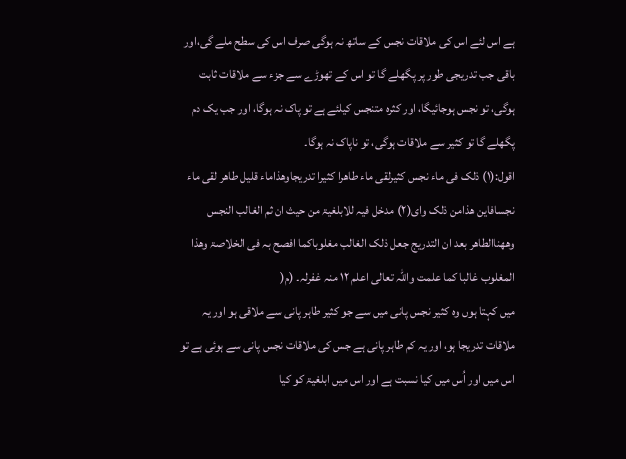ہے اس لئے اس کی ملاقات نجس کے ساتھ نہ ہوگی صرف اس کی سطح ملے گی،اور باقی جب تدریجی طور پر پگھلے گا تو اس کے تھوڑے سے جزء سے ملاقات ثابت ہوگی، تو نجس ہوجائیگا، اور کثرہ متنجس کیلئے ہے تو پاک نہ ہوگا، اور جب یک دم پگھلے گا تو کثیر سے ملاقات ہوگی، تو ناپاک نہ ہوگا۔
اقول:(۱) ذلک فی ماء نجس کثیرلقی ماء طاھرا کثیرا تدریجاوھذاماء قلیل طاھر لقی ماء نجسافاین ھذامن ذلک وای(۲) مدخل فیہ للابلغیۃ من حیث ان ثم الغالب النجس وھھناالطاھر بعد ان التدریج جعل ذلک الغالب مغلوباکما افصح بہ فی الخلاصۃ وھذا المغلوب غالبا کما علمت واللّٰہ تعالی اعلم ۱۲ منہ غفرلہ۔ (م(
میں کہتا ہوں وہ کثیر نجس پانی میں سے جو کثیر طاہر پانی سے ملاقی ہو اور یہ ملاقات تدریجا ہو، اور یہ کم طاہر پانی ہے جس کی ملاقات نجس پانی سے ہوئی ہے تو اس میں اور اُس میں کیا نسبت ہے اور اس میں ابلغیۃ کو کیا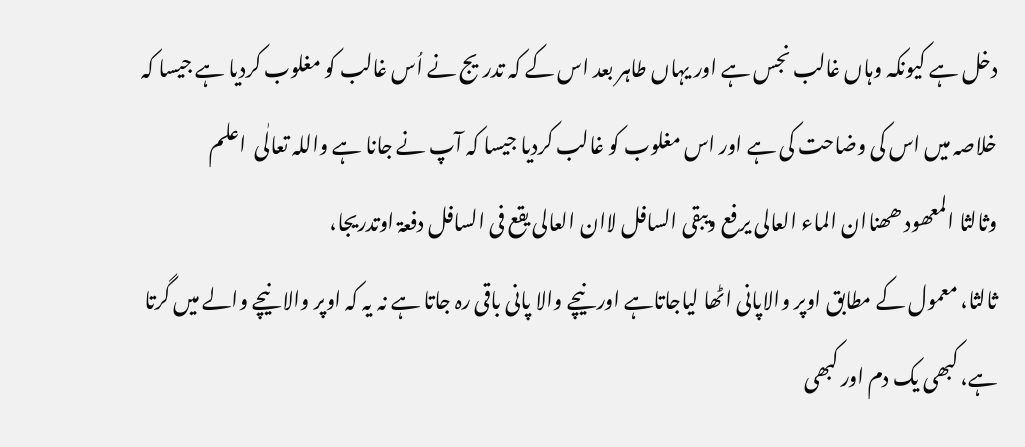دخل ہے کیونکہ وہاں غالب نجس ہے اور یہاں طاہر بعد اس کے کہ تدریج نے اُس غالب کو مغلوب کردیا ہے جیسا کہ خلاصہ میں اس کی وضاحت کی ہے اور اس مغلوب کو غالب کردیا جیسا کہ آپ نے جانا ہے واللہ تعالٰی  اعلم
وثالثا المعھود ھھناان الماء العالی یرفع ویبقی السافل لاان العالی یقع فی السافل دفعۃ اوتدریجا،
ثالثا، معمول کے مطابق اوپر والاپانی اٹھا لیاجاتاہے اور نیچے والا پانی باقی رہ جاتا ہے نہ یہ کہ اوپر والا نیچے والے میں گرتا ہے، کبھی یک دم اور کبھی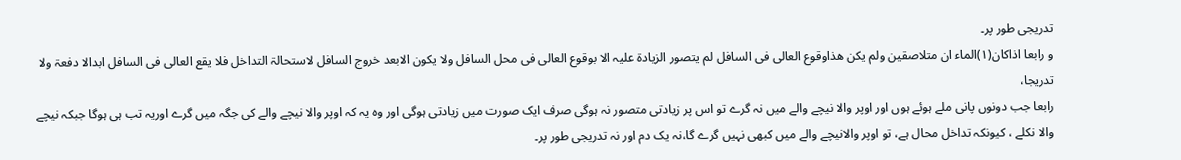تدریجی طور پر۔
و رابعا اذاکان(۱)الماء ان متلاصقین ولم یکن ھذاوقوع العالی فی السافل لم یتصور الزیادۃ علیہ الا بوقوع العالی فی محل السافل ولا یکون الابعد خروج السافل لاستحالۃ التداخل فلا یقع العالی فی السافل ابدالا دفعۃ ولا تدریجا،
رابعا جب دونوں پانی ملے ہوئے ہوں اور اوپر والا نیچے والے میں نہ گرے تو اس پر زیادتی متصور نہ ہوگی صرف ایک صورت میں زیادتی ہوگی اور وہ یہ کہ اوپر والا نیچے والے کی جگہ میں گرے اوریہ تب ہی ہوگا جبکہ نیچے والا نکلے ، کیونکہ تداخل محال ہے، تو اوپر والانیچے والے میں کبھی نہیں گرے گا،نہ یک دم اور نہ تدریجی طور پر۔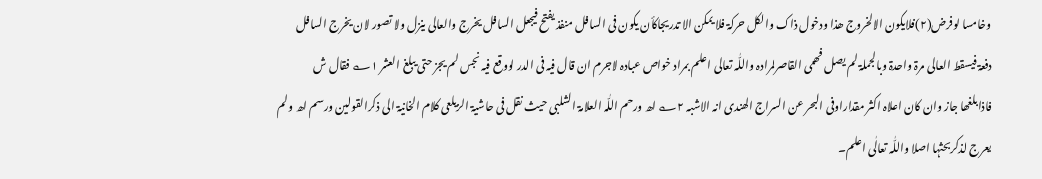وخامسا لوفرض(۲)فلایکون الالخروج ھذا ودخول ذاک والکل حرکۃ فلا یمکن الا تدریجاکأن یکون فی السافل منفذ یفتح فیجعل السافل یخرج والعالی ینزل ولا تصور لان یخرج السافل دفعۃ فیسقط العالی مرۃ واحدۃ وبالجملۃ لم یصل فھمی القاصرلمرادہ واللّٰہ تعالی اعلم بمراد خواص عبادہ لاجرم ان قال فیہ فی الدر لووقع فیہ نجس لم یجز حتی یبلغ العشر ۱؎ فقال ش فاذابلغھا جاز وان کان اعلاہ اکثر مقداراوفی البحر عن السراج الھندی انہ الاشبہ ۲؎ اھ ورحم اللّٰہ العلامۃ الشلبی حیث نقل فی حاشیۃ الزیلعی کلام الخانیۃ الی ذکرالقولین ورسم اھ ولم یعرج لذکربحثہا اصلا واللّٰہ تعالٰی اعلم۔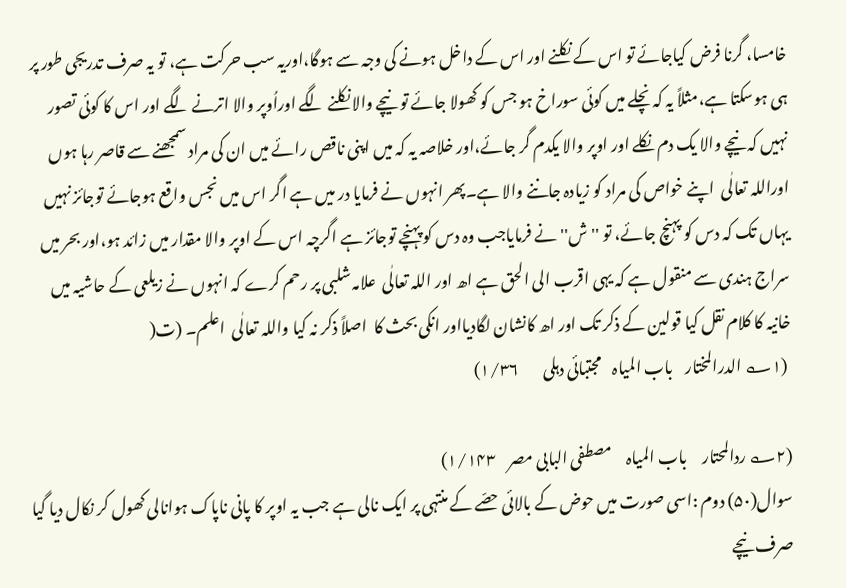خامسا، گرنا فرض کیاجائے تو اس کے نکلنے اور اس کے داخل ہونے کی وجہ سے ہوگا،اوریہ سب حرکت ہے، تو یہ صرف تدریجی طور پر ہی ہوسکتا ہے،مثلاً یہ کہ نچلے میں کوئی سوراخ ہو جس کو کھولا جائے تو نیچے والا نکلنے لگے اوراُوپر والا اترنے لگے اور اس کا کوئی تصور نہیں کہ نیچے والا یک دم نکلے اور اوپر والا یکدم گر جائے،اور خلاصہ یہ کہ میں اپنی ناقص رائے میں ان کی مراد سمجھنے سے قاصر رہا ہوں اوراللہ تعالٰی  اپنے خواص کی مراد کو زیادہ جاننے والا ہے۔پھر انہوں نے فرمایا در میں ہے اگر اس میں نجس واقع ہوجائے توجائز نہیں یہاں تک کہ دس کو پہنچ جائے، تو ''ش''نے فرمایاجب وہ دس کو پہنچے توجائز ہے اگرچہ اس کے اوپر والا مقدار میں زائد ہو،اور بحر میں سراج ہندی سے منقول ہے کہ یہی اقرب الی الحق ہے اھ اور اللہ تعالٰی  علامہ شلبی پر رحم کرے کہ انہوں نے زیلعی کے حاشیہ میں خانیہ کا کلام نقل کیا قولین کے ذکر تک اور اھ کانشان لگادیااور انکی بحث کا  اصلاً ذکر نہ کیا واللہ تعالٰی  اعلم۔ (ت(
 (۱؎ الدرالمختار    باب المیاہ    مجتبائی دہلی        ۱/۳۶)

(۲؎ ردالمحتار     باب المیاہ     مصطفی البابی مصر    ۱/۱۴۳)
سوال(۵۰) دوم :اسی صورت میں حوض کے بالائی حصّے کے منتہی پر ایک نالی ہے جب یہ اوپر کا پانی ناپاک ہوانالی کھول کر نکال دیا گیا صرف نیچے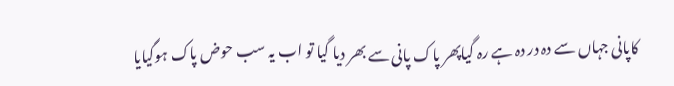کاپانی جہاں سے دہ در دہ ہے رہ گیاپھر پاک پانی سے بھر دیا گیا تو اب یہ سب حوض پاک ہوگیایا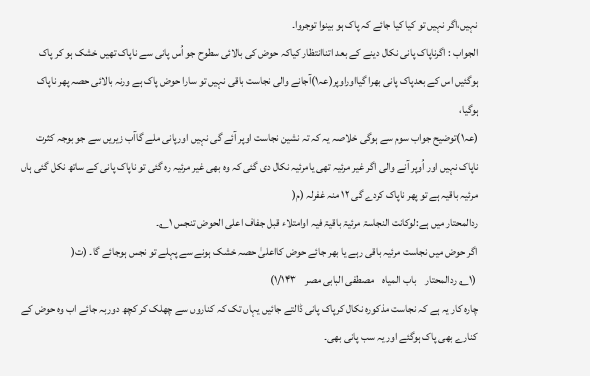نہیں،اگر نہیں تو کیا کیا جائے کہ پاک ہو بینوا توجروا۔
الجواب : اگرناپاک پانی نکال دینے کے بعد اتناانتظار کیاکہ حوض کی بالائی سطوح جو اُس پانی سے ناپاک تھیں خشک ہو کر پاک ہوگئیں اس کے بعدپاک پانی بھرا گیااوراوپر(عہ۱)آجانے والی نجاست باقی نہیں تو سارا حوض پاک ہے ورنہ بالائی حصہ پھر ناپاک ہوگیا،
(عہ۱)توضیح جواب سوم سے ہوگی خلاصہ یہ کہ تہ نشین نجاست اوپر آئے گی نہیں اورپانی ملے گاآب زیریں سے جو بوجہ کثرت ناپاک نہیں اور اُوپر آنے والی اگر غیر مرئیہ تھی یامرئیہ نکال دی گئی کہ وہ بھی غیر مرئیہ رہ گئی تو ناپاک پانی کے ساتھ نکل گئی ہاں مرئیہ باقیہ ہے تو پھر ناپاک کردے گی ۱۲ منہ غفرلہ (م(
ردالمحتار میں ہے:لوکانت النجاسۃ مرئیۃ باقیۃ فیہ اوامتلاء قبل جفاف اعلی الحوض تنجس ۱؎۔
اگر حوض میں نجاست مرئیہ باقی رہے یا بھر جائے حوض کااعلیٰ حصہ خشک ہونے سے پہلے تو نجس ہوجائے گا۔ (ت(
 (۱؎ ردالمحتار    باب المیاہ    مصطفی البابی مصر    ۱/۱۴۳)
چارہ کار یہ ہے کہ نجاست مذکورہ نکال کرپاک پانی ڈالتے جائیں یہاں تک کہ کناروں سے چھلک کر کچھ دوربہ جائے اب وہ حوض کے کنارے بھی پاک ہوگئے اور یہ سب پانی بھی۔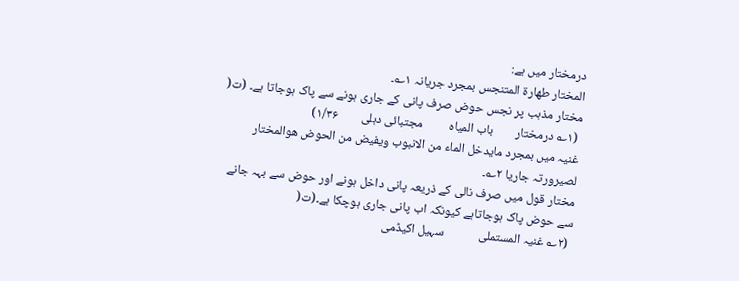درمختار میں ہے:
المختار طھارۃ المتنجس بمجرد جریانہ ۱؎۔
مختار مذہب پر نجس حوض صرف پانی کے جاری ہونے سے پاک ہوجاتا ہے۔ (ت(
 (۱؎ درمختار        باب المیاہ         مجتبائی دہلی        ۱/۳۶)
غنیہ میں بمجرد مایدخل الماء من الانبوب ویفیض من الحوض ھوالمختار لصیرورتہ جاریا ۲؎۔
مختار قول میں صرف نالی کے ذریعہ پانی داخل ہونے اور حوض سے بہہ جانے سے حوض پاک ہوجاتاہے کیونکہ اب پانی جاری ہوچکا ہے۔(ت(
 (۲؎ غنیہ المستملی            سہیل اکیڈمی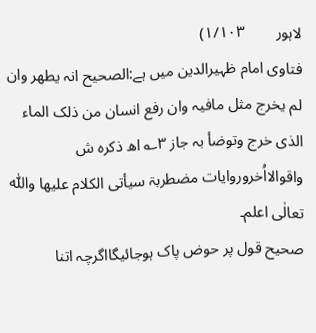لاہور        ۱/۱۰۳)
فتاوی امام ظہیرالدین میں ہے:الصحیح انہ یطھر وان لم یخرج مثل مافیہ وان رفع انسان من ذلک الماء الذی خرج وتوضأ بہ جاز ۳؎ اھ ذکرہ ش واقوالااُخروروایات مضطربۃ سیأتی الکلام علیھا واللّٰہ تعالٰی اعلم۔
صحیح قول پر حوض پاک ہوجائیگااگرچہ اتنا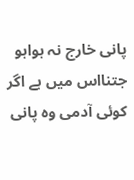پانی خارج نہ ہواہو جتنااس میں ہے اگر کوئی آدمی وہ پانی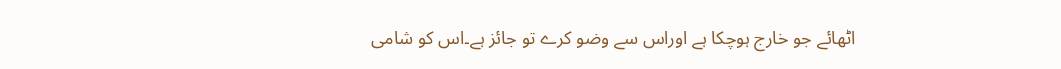اٹھائے جو خارج ہوچکا ہے اوراس سے وضو کرے تو جائز ہے۔اس کو شامی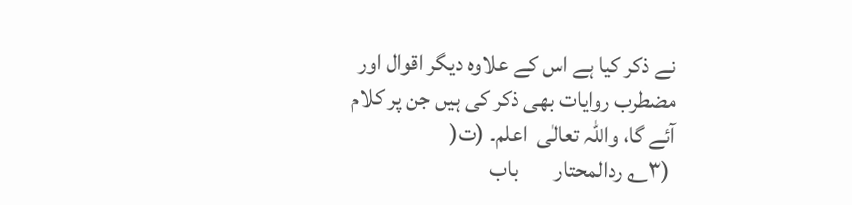نے ذکر کیا ہے اس کے علاوہ دیگر اقوال اور مضطرب روایات بھی ذکر کی ہیں جن پر کلام آئے گا، واللہ تعالٰی  اعلم۔ (ت(
 (۳؎ ردالمحتار        باب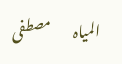المیاہ        مصطفی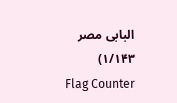البابی مصر    ۱/۱۴۳)
Flag Counter